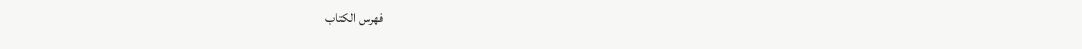فهرس الكتاب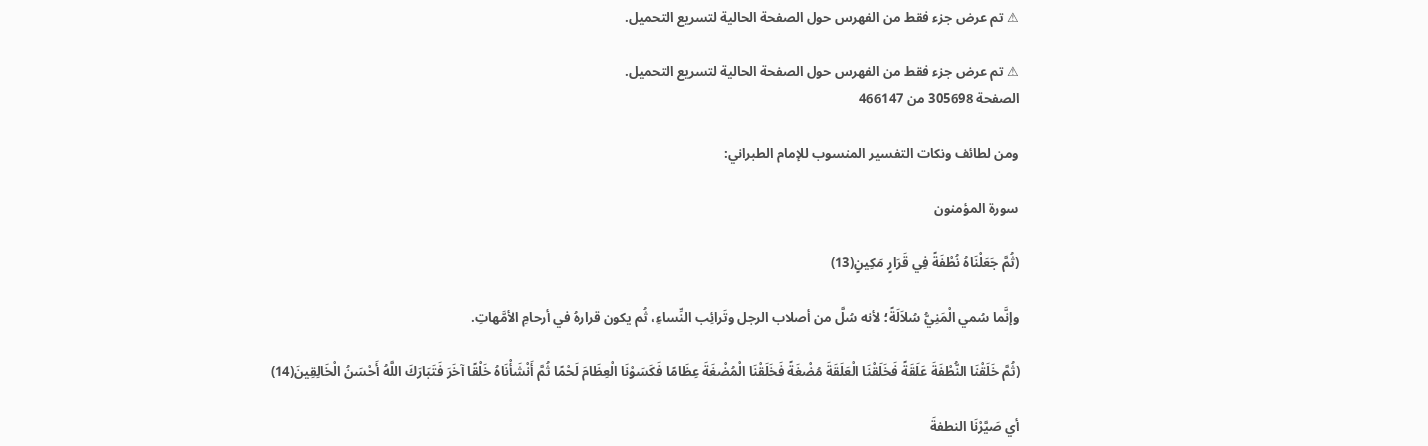⚠ تم عرض جزء فقط من الفهرس حول الصفحة الحالية لتسريع التحميل.

⚠ تم عرض جزء فقط من الفهرس حول الصفحة الحالية لتسريع التحميل.
الصفحة 305698 من 466147

ومن لطائف ونكات التفسير المنسوب للإمام الطبراني:

سورة المؤمنون

(ثُمَّ جَعَلْنَاهُ نُطْفَةً فِي قَرَارٍ مَكِينٍ(13)

وإنَّما سُمي الْمَنِيُّ سُلاَلَةً؛ لأنه سُلَّ من أصلاب الرجل وتَرائِب النِّساءِ، ثُم يكون قرارهُ في أرحامِ الأمَّهاتِ.

(ثُمَّ خَلَقْنَا النُّطْفَةَ عَلَقَةً فَخَلَقْنَا الْعَلَقَةَ مُضْغَةً فَخَلَقْنَا الْمُضْغَةَ عِظَامًا فَكَسَوْنَا الْعِظَامَ لَحْمًا ثُمَّ أَنْشَأْنَاهُ خَلْقًا آخَرَ فَتَبَارَكَ اللَّهُ أَحْسَنُ الْخَالِقِينَ(14)

أي صَيَّرْنَا النطفةَ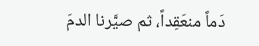دَماً منعَقِداً، ثم صيَّرنا الدمَ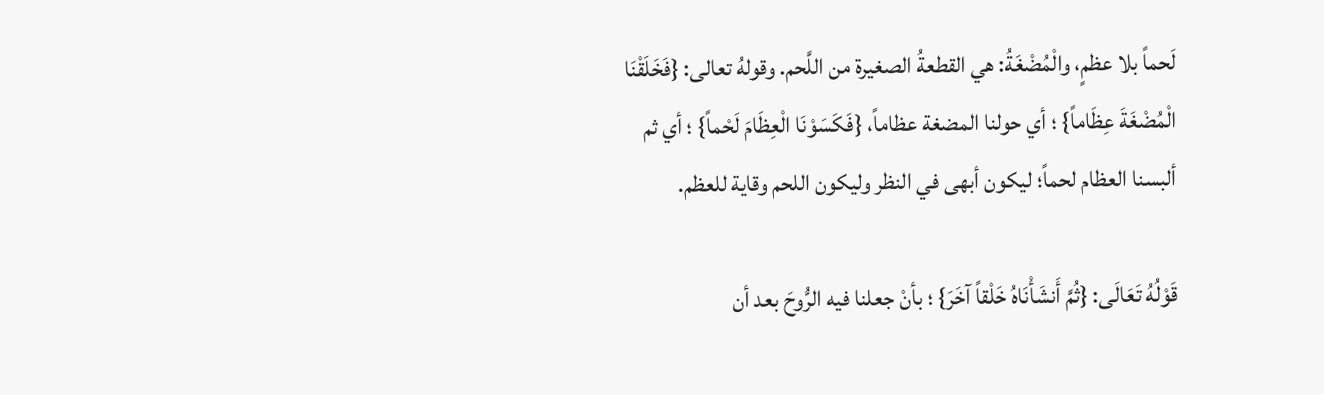لَحماً بلا عظمٍ، والْمُضْغَةُ: هي القطعةُ الصغيرة من اللَّحم. وقولهُ تعالى: {فَخَلَقْنَا الْمُضْغَةَ عِظَاماً} ؛ أي حولنا المضغة عظاماً، {فَكَسَوْنَا الْعِظَامَ لَحْماً} ؛ أي ثم ألبسنا العظام لحماً؛ ليكون أبهى في النظر وليكون اللحم وقاية للعظم.

قَوْلُهُ تَعَالَى: {ثُمَّ أَنشَأْنَاهُ خَلْقاً آخَرَ} ؛ بأنْ جعلنا فيه الرُّوحَ بعد أن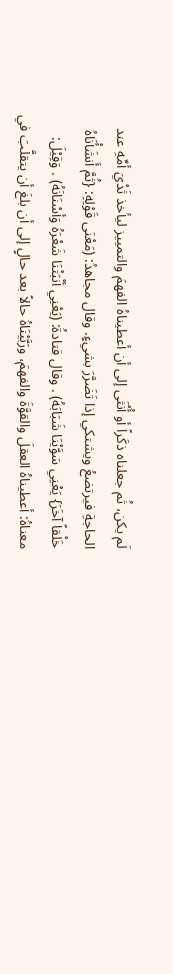لَم يكن، ثُم جعلناه ذكَراً أو أُنْثَى إلى أن أعطيناهُ الفهمَ والتمييز ليأخذ ثَدْيَ أمِّهِ عند الحاجةِ فيرتضعُ ويشتكي إذا تَضَرَّرَ بشيءٍ. وقال مجاهدُ: (مَعْنَى قَوْلِهِ: {ثُمَّ أَنشَأْنَاهُ خَلْقاً آخَرَ} يَعْنِي سَوَّيْنَا شَبَابَهُ) . وقال قتادةُ: (يَعْنِي أنْبَتْنَا شَعْرَهُ وَأسْنَانَهُ) . وَقِيْلَ: معناهُ: أعطيناهُ العقلَ والقوَّةَ والفهمَ، ورَبَّيْنَاهُ حالاً بعد حالٍ إلى أن بلغَ أن يتقلَّبَ في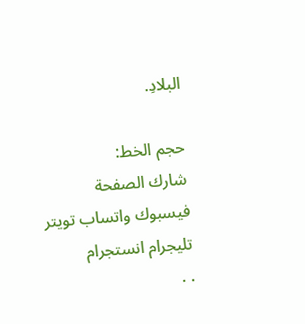البلادِ.

حجم الخط:
شارك الصفحة
فيسبوك واتساب تويتر تليجرام انستجرام
. .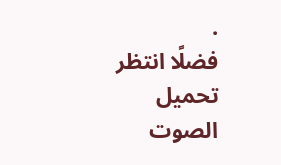.
فضلًا انتظر تحميل الصوت